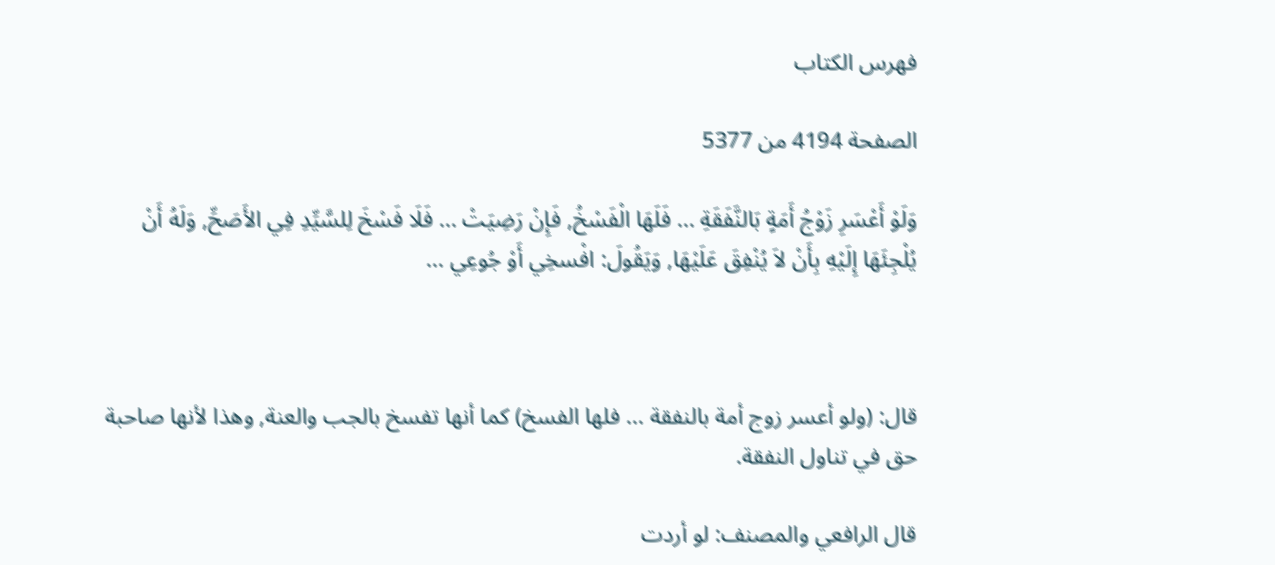فهرس الكتاب

الصفحة 4194 من 5377

وَلَوْ أَعْسَرِ زَوْجُ أَمَةٍ بَالنَّفَقَةِ ... فَلَهَا الْفَسْخُ, فَإِنْ رَضِيَتْ ... فَلَا فَسْخَ لِلسَّيِّدِ فِي الأَصَحِّ, وَلَهُ أَنْ يُلْجِئَهَا إِلَيْهِ بِأَنْ لاَ يُنْفِقَ عَلَيْهَا, وَيَقُولَ: افْسخِي أَوْ جُوعِي ...



قال: (ولو أعسر زوج أمة بالنفقة ... فلها الفسخ) كما أنها تفسخ بالجب والعنة, وهذا لأنها صاحبة حق في تناول النفقة.

قال الرافعي والمصنف: لو أردت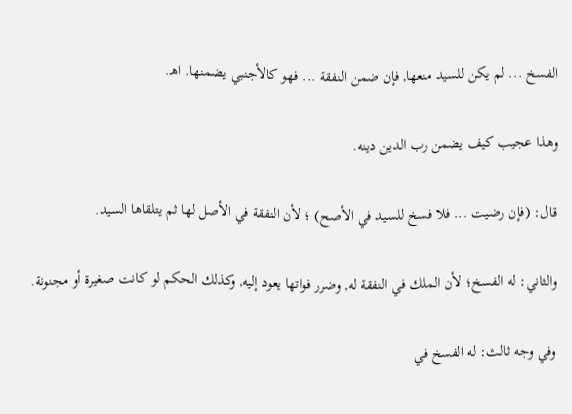الفسخ ... لم يكن للسيد منعها, فإن ضمن النفقة ... فهو كالأجنبي يضمنها. اهـ.

وهذا عجيب كيف يضمن رب الدين دينه.

قال: (فإن رضيت ... فلا فسخ للسيد في الأصح) ؛ لأن النفقة في الأصل لها ثم يتلقاها السيد.

والثاني: له الفسخ؛ لأن الملك في النفقة له, وضرر فواتها يعود إليه, وكذلك الحكم لو كانت صغيرة أو مجنونة.

وفي وجه ثالث: له الفسخ في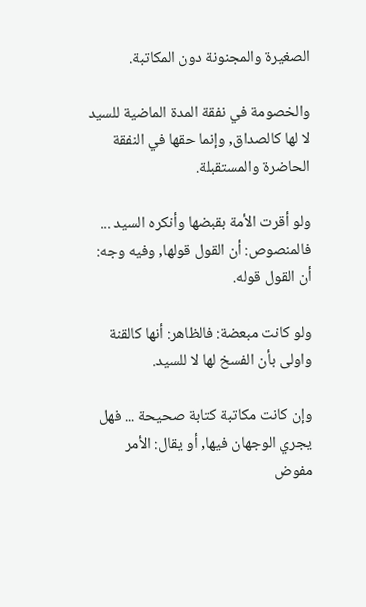الصغيرة والمجنونة دون المكاتبة.

والخصومة في نفقة المدة الماضية للسيد لا لها كالصداق, وإنما حقها في النفقة الحاضرة والمستقبلة.

ولو أقرت الأمة بقبضها وأنكره السيد ... فالمنصوص: أن القول قولها, وفيه وجه: أن القول قوله.

ولو كانت مبعضة: فالظاهر: أنها كالقنة واولى بأن الفسخ لها لا للسيد.

وإن كانت مكاتبة كتابة صحيحة ... فهل يجري الوجهان فيها, أو يقال: الأمر مفوض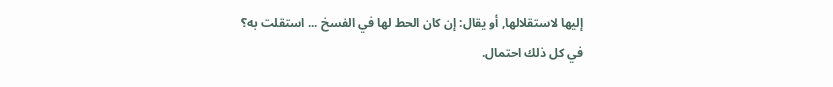إليها لاستقلالها, أو يقال: إن كان الحط لها في الفسخ ... استقلت به؟ في كل ذلك احتمال.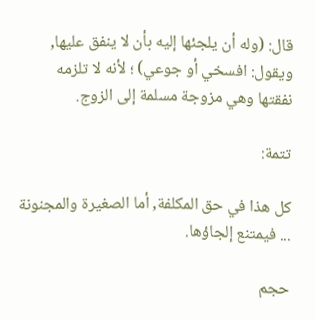قال: (وله أن يلجئها إليه بأن لا ينفق عليها, ويقول: افسخي أو جوعي) ؛ لأنه لا تلزمه نفقتها وهي مزوجة مسلمة إلى الزوج.

تتمة:

كل هذا في حق المكلفة, أما الصغيرة والمجنونة ... فيمتنع إلجاؤها.

حجم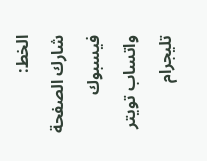الخط:
شارك الصفحة
فيسبوك واتساب تويتر تليجرام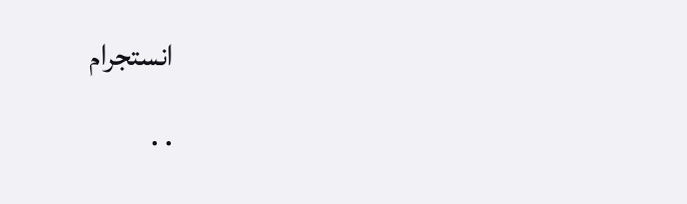انستجرام
. .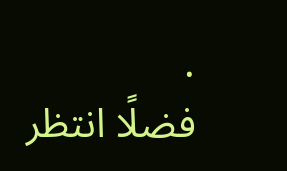.
فضلًا انتظر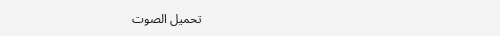تحميل الصوت